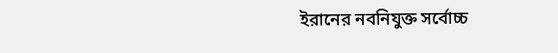ইরানের নবনিযুক্ত সর্বোচ্চ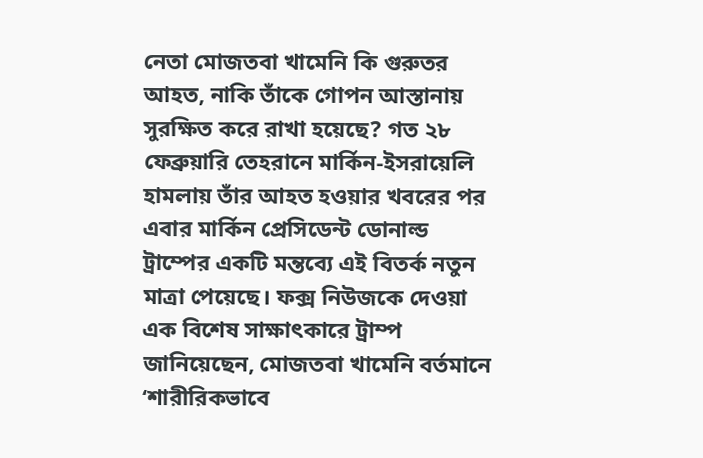নেতা মোজতবা খামেনি কি গুরুতর আহত, নাকি তাঁকে গোপন আস্তানায় সুরক্ষিত করে রাখা হয়েছে? গত ২৮ ফেব্রুয়ারি তেহরানে মার্কিন-ইসরায়েলি হামলায় তাঁর আহত হওয়ার খবরের পর এবার মার্কিন প্রেসিডেন্ট ডোনাল্ড ট্রাম্পের একটি মন্তব্যে এই বিতর্ক নতুন মাত্রা পেয়েছে। ফক্স নিউজকে দেওয়া এক বিশেষ সাক্ষাৎকারে ট্রাম্প জানিয়েছেন, মোজতবা খামেনি বর্তমানে ‘শারীরিকভাবে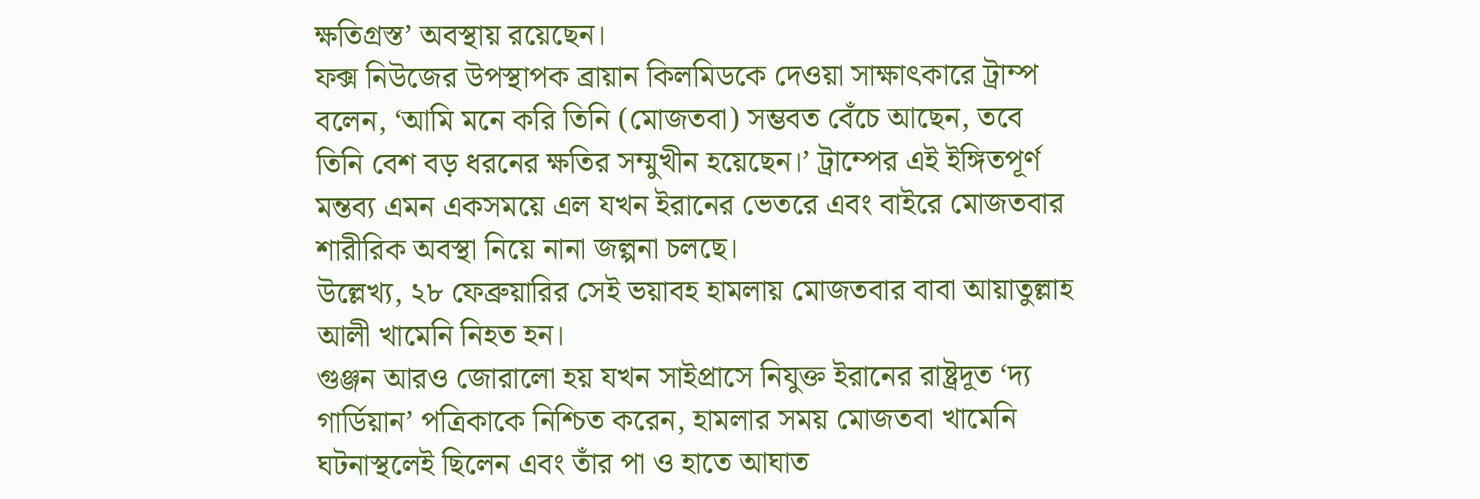ক্ষতিগ্রস্ত’ অবস্থায় রয়েছেন।
ফক্স নিউজের উপস্থাপক ব্রায়ান কিলমিডকে দেওয়া সাক্ষাৎকারে ট্রাম্প বলেন, ‘আমি মনে করি তিনি (মোজতবা) সম্ভবত বেঁচে আছেন, তবে তিনি বেশ বড় ধরনের ক্ষতির সম্মুখীন হয়েছেন।’ ট্রাম্পের এই ইঙ্গিতপূর্ণ মন্তব্য এমন একসময়ে এল যখন ইরানের ভেতরে এবং বাইরে মোজতবার শারীরিক অবস্থা নিয়ে নানা জল্পনা চলছে।
উল্লেখ্য, ২৮ ফেব্রুয়ারির সেই ভয়াবহ হামলায় মোজতবার বাবা আয়াতুল্লাহ আলী খামেনি নিহত হন।
গুঞ্জন আরও জোরালো হয় যখন সাইপ্রাসে নিযুক্ত ইরানের রাষ্ট্রদূত ‘দ্য গার্ডিয়ান’ পত্রিকাকে নিশ্চিত করেন, হামলার সময় মোজতবা খামেনি ঘটনাস্থলেই ছিলেন এবং তাঁর পা ও হাতে আঘাত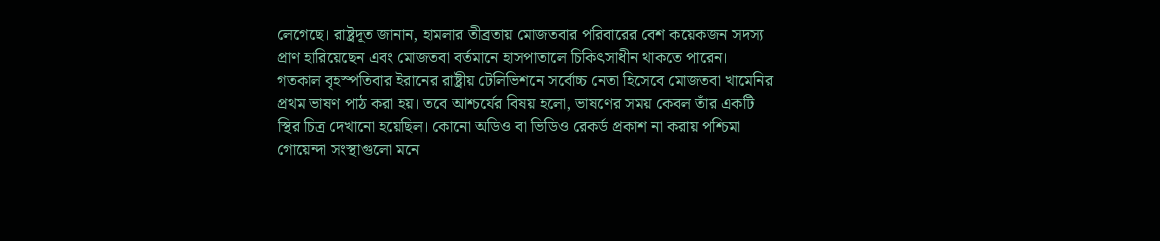লেগেছে। রাষ্ট্রদূত জানান, হামলার তীব্রতায় মোজতবার পরিবারের বেশ কয়েকজন সদস্য প্রাণ হারিয়েছেন এবং মোজতবা বর্তমানে হাসপাতালে চিকিৎসাধীন থাকতে পারেন।
গতকাল বৃহস্পতিবার ইরানের রাষ্ট্রীয় টেলিভিশনে সর্বোচ্চ নেতা হিসেবে মোজতবা খামেনির প্রথম ভাষণ পাঠ করা হয়। তবে আশ্চর্যের বিষয় হলো, ভাষণের সময় কেবল তাঁর একটি স্থির চিত্র দেখানো হয়েছিল। কোনো অডিও বা ভিডিও রেকর্ড প্রকাশ না করায় পশ্চিমা গোয়েন্দা সংস্থাগুলো মনে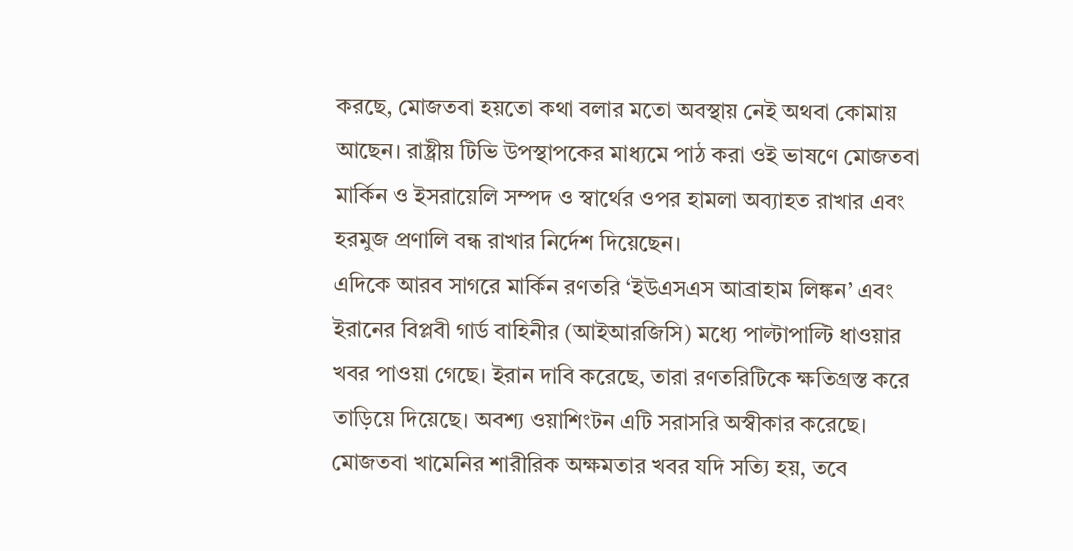করছে, মোজতবা হয়তো কথা বলার মতো অবস্থায় নেই অথবা কোমায় আছেন। রাষ্ট্রীয় টিভি উপস্থাপকের মাধ্যমে পাঠ করা ওই ভাষণে মোজতবা মার্কিন ও ইসরায়েলি সম্পদ ও স্বার্থের ওপর হামলা অব্যাহত রাখার এবং হরমুজ প্রণালি বন্ধ রাখার নির্দেশ দিয়েছেন।
এদিকে আরব সাগরে মার্কিন রণতরি ‘ইউএসএস আব্রাহাম লিঙ্কন’ এবং ইরানের বিপ্লবী গার্ড বাহিনীর (আইআরজিসি) মধ্যে পাল্টাপাল্টি ধাওয়ার খবর পাওয়া গেছে। ইরান দাবি করেছে, তারা রণতরিটিকে ক্ষতিগ্রস্ত করে তাড়িয়ে দিয়েছে। অবশ্য ওয়াশিংটন এটি সরাসরি অস্বীকার করেছে।
মোজতবা খামেনির শারীরিক অক্ষমতার খবর যদি সত্যি হয়, তবে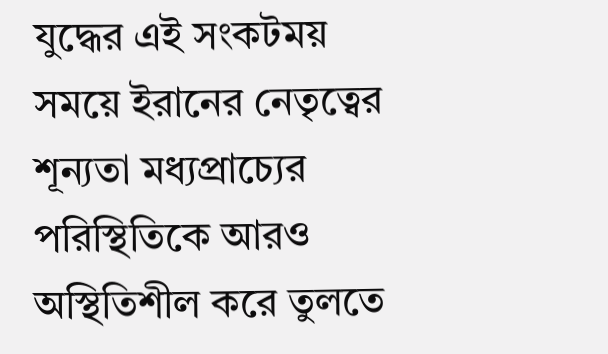যুদ্ধের এই সংকটময় সময়ে ইরানের নেতৃত্বের শূন্যতা মধ্যপ্রাচ্যের পরিস্থিতিকে আরও অস্থিতিশীল করে তুলতে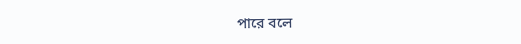পারে বলে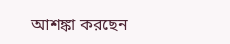আশঙ্কা করছেন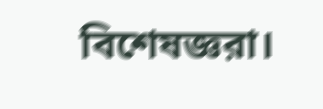বিশেষজ্ঞরা।